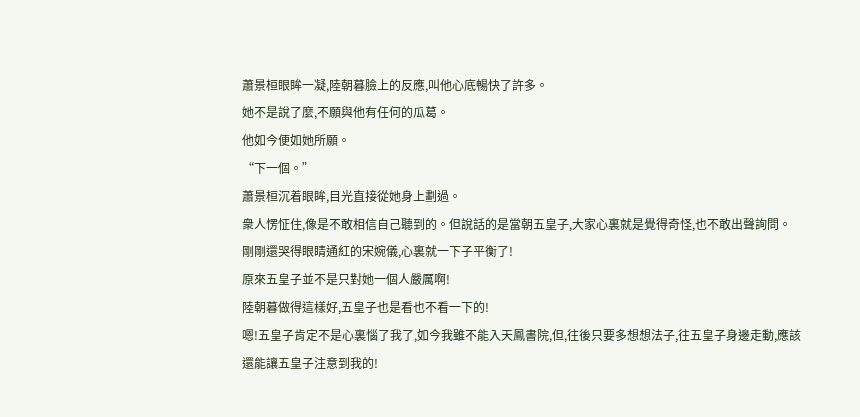蕭景桓眼眸一凝,陸朝暮臉上的反應,叫他心底暢快了許多。
她不是說了麼,不願與他有任何的瓜葛。
他如今便如她所願。
“下一個。”
蕭景桓沉着眼眸,目光直接從她身上劃過。
衆人愣怔住,像是不敢相信自己聽到的。但說話的是當朝五皇子,大家心裏就是覺得奇怪,也不敢出聲詢問。
剛剛還哭得眼睛通紅的宋婉儀,心裏就一下子平衡了!
原來五皇子並不是只對她一個人嚴厲啊!
陸朝暮做得這樣好,五皇子也是看也不看一下的!
嗯!五皇子肯定不是心裏惱了我了,如今我雖不能入天鳳書院,但,往後只要多想想法子,往五皇子身邊走動,應該還能讓五皇子注意到我的!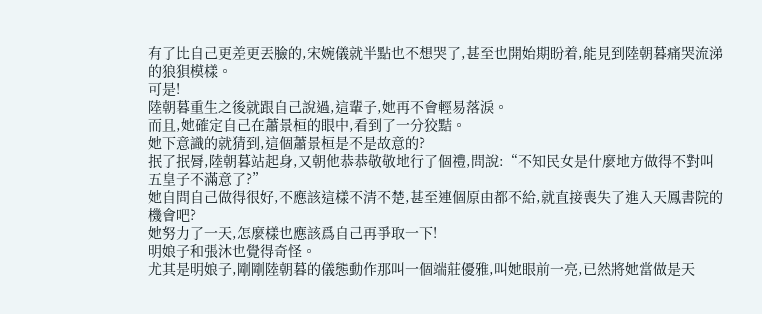有了比自己更差更丟臉的,宋婉儀就半點也不想哭了,甚至也開始期盼着,能見到陸朝暮痛哭流涕的狼狽模樣。
可是!
陸朝暮重生之後就跟自己說過,這輩子,她再不會輕易落淚。
而且,她確定自己在蕭景桓的眼中,看到了一分狡黠。
她下意識的就猜到,這個蕭景桓是不是故意的?
抿了抿脣,陸朝暮站起身,又朝他恭恭敬敬地行了個禮,問說:“不知民女是什麼地方做得不對叫五皇子不滿意了?”
她自問自己做得很好,不應該這樣不清不楚,甚至連個原由都不給,就直接喪失了進入天鳳書院的機會吧?
她努力了一天,怎麼樣也應該爲自己再爭取一下!
明娘子和張沐也覺得奇怪。
尤其是明娘子,剛剛陸朝暮的儀態動作那叫一個端莊優雅,叫她眼前一亮,已然將她當做是天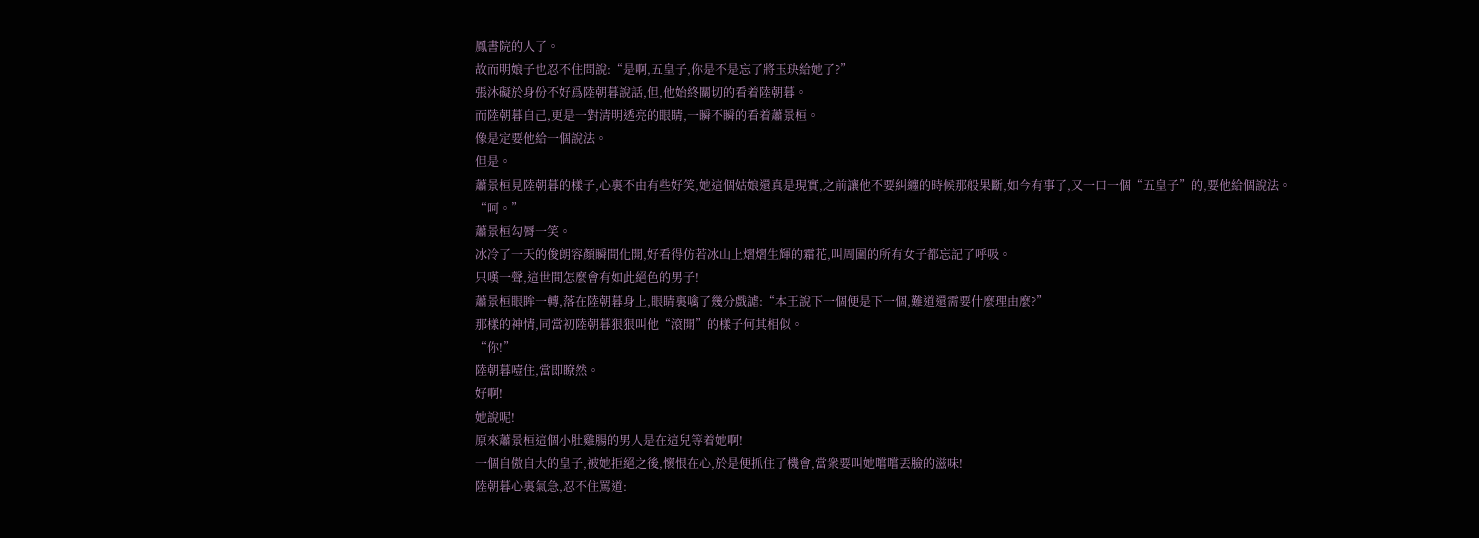鳳書院的人了。
故而明娘子也忍不住問說:“是啊,五皇子,你是不是忘了將玉玦給她了?”
張沐礙於身份不好爲陸朝暮說話,但,他始終關切的看着陸朝暮。
而陸朝暮自己,更是一對清明透亮的眼睛,一瞬不瞬的看着蕭景桓。
像是定要他給一個說法。
但是。
蕭景桓見陸朝暮的樣子,心裏不由有些好笑,她這個姑娘還真是現實,之前讓他不要糾纏的時候那般果斷,如今有事了,又一口一個“五皇子”的,要他給個說法。
“呵。”
蕭景桓勾脣一笑。
冰冷了一天的俊朗容顏瞬間化開,好看得仿若冰山上熠熠生輝的霜花,叫周圍的所有女子都忘記了呼吸。
只嘆一聲,這世間怎麼會有如此絕色的男子!
蕭景桓眼眸一轉,落在陸朝暮身上,眼睛裏噙了幾分戲謔:“本王說下一個便是下一個,難道還需要什麼理由麼?”
那樣的神情,同當初陸朝暮狠狠叫他“滾開”的樣子何其相似。
“你!”
陸朝暮噎住,當即瞭然。
好啊!
她說呢!
原來蕭景桓這個小肚雞腸的男人是在這兒等着她啊!
一個自傲自大的皇子,被她拒絕之後,懷恨在心,於是便抓住了機會,當衆要叫她嚐嚐丟臉的滋味!
陸朝暮心裏氣急,忍不住罵道: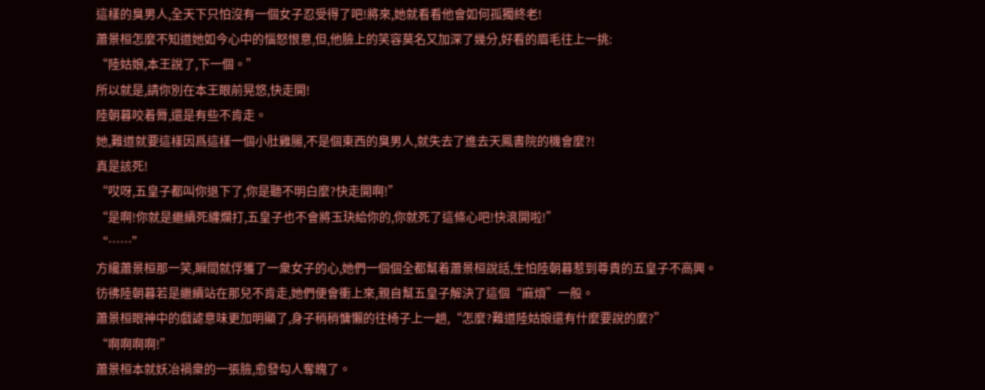這樣的臭男人,全天下只怕沒有一個女子忍受得了吧!將來,她就看看他會如何孤獨終老!
蕭景桓怎麼不知道她如今心中的惱怒恨意,但,他臉上的笑容莫名又加深了幾分,好看的眉毛往上一挑:
“陸姑娘,本王說了,下一個。”
所以就是,請你別在本王眼前晃悠,快走開!
陸朝暮咬着脣,還是有些不肯走。
她,難道就要這樣因爲這樣一個小肚雞腸,不是個東西的臭男人,就失去了進去天鳳書院的機會麼?!
真是該死!
“哎呀,五皇子都叫你退下了,你是聽不明白麼?快走開啊!”
“是啊!你就是繼續死纏爛打,五皇子也不會將玉玦給你的,你就死了這條心吧!快滾開啦!”
“……”
方纔蕭景桓那一笑,瞬間就俘獲了一衆女子的心,她們一個個全都幫着蕭景桓說話,生怕陸朝暮惹到尊貴的五皇子不高興。
彷彿陸朝暮若是繼續站在那兒不肯走,她們便會衝上來,親自幫五皇子解決了這個“麻煩”一般。
蕭景桓眼神中的戲謔意味更加明顯了,身子稍稍慵懶的往椅子上一趟,“怎麼?難道陸姑娘還有什麼要說的麼?”
“啊啊啊啊!”
蕭景桓本就妖冶禍衆的一張臉,愈發勾人奪魄了。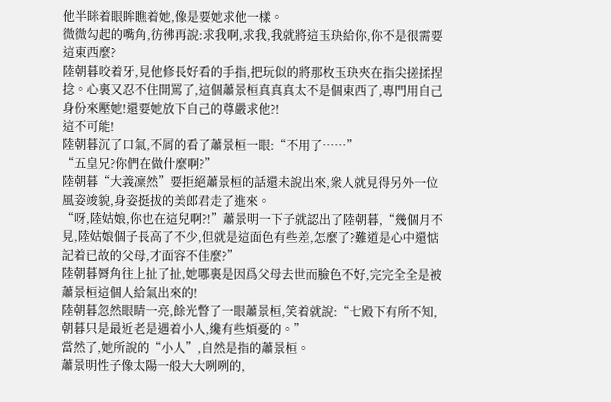他半眯着眼眸瞧着她,像是要她求他一樣。
微微勾起的嘴角,彷彿再說:求我啊,求我,我就將這玉玦給你,你不是很需要這東西麼?
陸朝暮咬着牙,見他修長好看的手指,把玩似的將那枚玉玦夾在指尖搓揉捏捻。心裏又忍不住開罵了,這個蕭景桓真真真太不是個東西了,專門用自己身份來壓她!還要她放下自己的尊嚴求他?!
這不可能!
陸朝暮沉了口氣,不屑的看了蕭景桓一眼:“不用了……”
“五皇兄?你們在做什麼啊?”
陸朝暮“大義凜然”要拒絕蕭景桓的話還未說出來,衆人就見得另外一位風姿竣貌,身姿挺拔的美郎君走了進來。
“呀,陸姑娘,你也在這兒啊?!”蕭景明一下子就認出了陸朝暮,“幾個月不見,陸姑娘個子長高了不少,但就是這面色有些差,怎麼了?難道是心中還惦記着已故的父母,才面容不佳麼?”
陸朝暮脣角往上扯了扯,她哪裏是因爲父母去世而臉色不好,完完全全是被蕭景桓這個人給氣出來的!
陸朝暮忽然眼睛一亮,餘光瞥了一眼蕭景桓,笑着就說:“七殿下有所不知,朝暮只是最近老是遇着小人,纔有些煩憂的。”
當然了,她所說的“小人”,自然是指的蕭景桓。
蕭景明性子像太陽一般大大咧咧的,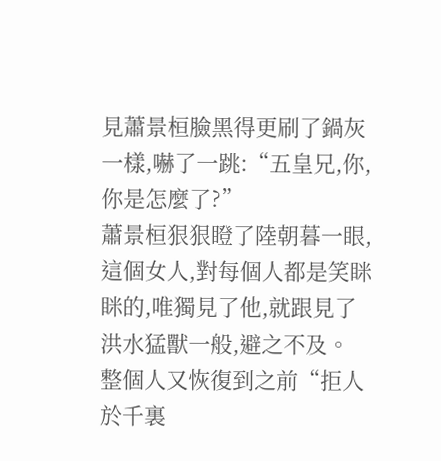見蕭景桓臉黑得更刷了鍋灰一樣,嚇了一跳:“五皇兄,你,你是怎麼了?”
蕭景桓狠狠瞪了陸朝暮一眼,這個女人,對每個人都是笑眯眯的,唯獨見了他,就跟見了洪水猛獸一般,避之不及。
整個人又恢復到之前“拒人於千裏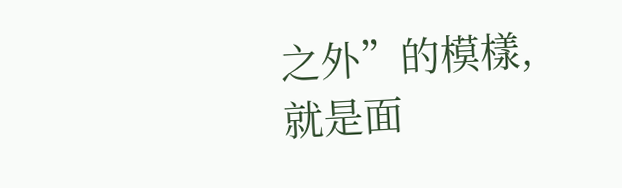之外”的模樣,就是面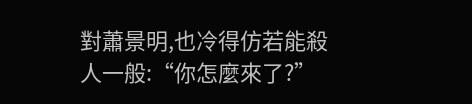對蕭景明,也冷得仿若能殺人一般:“你怎麼來了?”